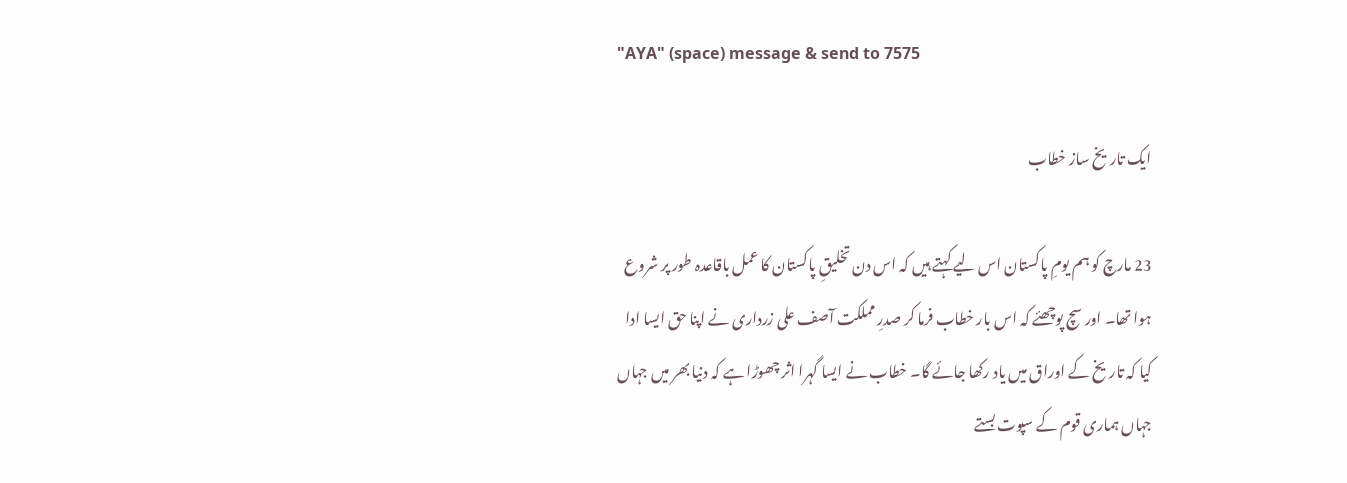"AYA" (space) message & send to 7575

ایک تاریخ ساز خطاب

23 مارچ کو ہم یومِ پاکستان اس لیے کہتے ہیں کہ اس دن تخلیقِ پاکستان کا عمل باقاعدہ طور پر شروع ہوا تھا۔ اور سچ پوچھئے کہ اس بار خطاب فرما کر صدرِ مملکت آصف علی زرداری نے اپنا حق ایسا ادا کیا کہ تاریخ کے اوراق میں یاد رکھا جائے گا۔ خطاب نے ایسا گہرا اثر چھوڑا ہے کہ دنیا بھر میں جہاں جہاں ہماری قوم کے سپوت بستے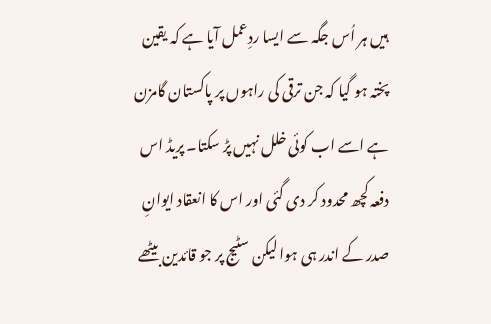ہیں ہر اُس جگہ سے ایسا ردِعمل آیا ہے کہ یقین پختہ ہو گیا کہ جن ترقی کی راہوں پر پاکستان گامزن ہے اسے اب کوئی خلل نہیں پڑ سکتا۔ پریڈ اس دفعہ کچھ محدود کر دی گئی اور اس کا انعقاد ایوانِ صدر کے اندر ہی ہوا لیکن سٹیج پر جو قائدین بیٹھے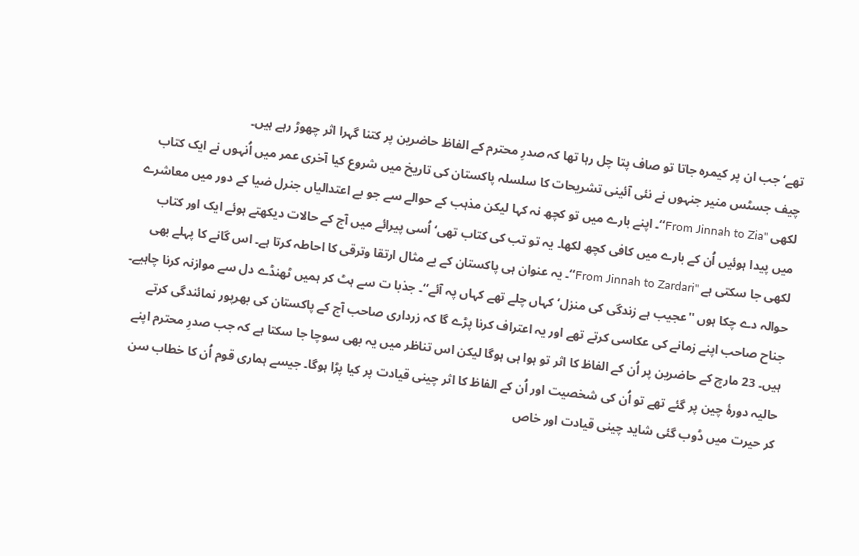تھے‘ جب ان پر کیمرہ جاتا تو صاف پتا چل رہا تھا کہ صدرِ محترم کے الفاظ حاضرین پر کتنا گہرا اثر چھوڑ رہے ہیں۔
چیف جسٹس منیر جنہوں نے نئی آئینی تشریحات کا سلسلہ پاکستان کی تاریخ میں شروع کیا آخری عمر میں اُنہوں نے ایک کتاب لکھی ''From Jinnah to Zia‘‘۔ اپنے بارے میں تو کچھ نہ کہا لیکن مذہب کے حوالے سے جو بے اعتدالیاں جنرل ضیا کے دور میں معاشرے میں پیدا ہوئیں اُن کے بارے میں کافی کچھ لکھا۔ یہ تو تب کی کتاب تھی‘ اُسی پیرائے میں آج کے حالات دیکھتے ہوئے ایک اور کتاب لکھی جا سکتی ہے ''From Jinnah to Zardari‘‘۔ یہ عنوان ہی پاکستان کے بے مثال ارتقا وترقی کا احاطہ کرتا ہے۔ اس گانے کا پہلے بھی حوالہ دے چکا ہوں ''عجیب ہے زندگی کی منزل‘ کہاں چلے تھے کہاں پہ آئے‘‘۔ جذبا ت سے ہٹ کر ہمیں ٹھنڈے دل سے موازنہ کرنا چاہیے۔ جناح صاحب اپنے زمانے کی عکاسی کرتے تھے اور یہ اعتراف کرنا پڑے گا کہ زرداری صاحب آج کے پاکستان کی بھرپور نمائندگی کرتے ہیں۔ 23 مارچ کے حاضرین پر اُن کے الفاظ کا اثر تو ہوا ہی ہوگا لیکن اس تناظر میں یہ بھی سوچا جا سکتا ہے کہ جب صدرِ محترم اپنے حالیہ دورۂ چین پر گئے تھے تو اُن کی شخصیت اور اُن کے الفاظ کا اثر چینی قیادت پر کیا پڑا ہوگا۔ جیسے ہماری قوم اُن کا خطاب سن کر حیرت میں ڈوب گئی شاید چینی قیادت اور خاص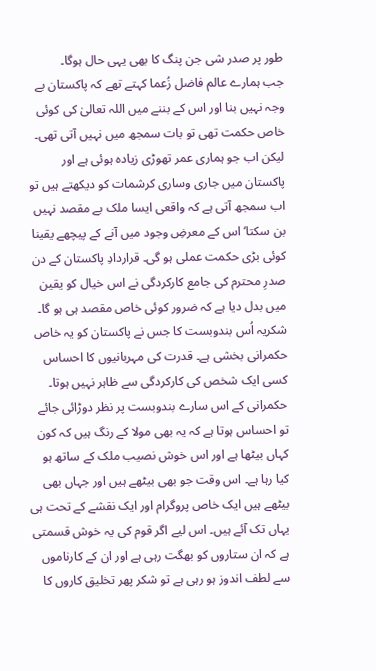طور پر صدر شی جن پنگ کا بھی یہی حال ہوگا۔
جب ہمارے عالم فاضل زُعما کہتے تھے کہ پاکستان بے وجہ نہیں بنا اور اس کے بننے میں اللہ تعالیٰ کی کوئی خاص حکمت تھی تو بات سمجھ میں نہیں آتی تھی۔ لیکن اب جو ہماری عمر تھوڑی زیادہ ہوئی ہے اور پاکستان میں جاری وساری کرشمات کو دیکھتے ہیں تو اب سمجھ آتی ہے کہ واقعی ایسا ملک بے مقصد نہیں بن سکتا‘ اس کے معرضِ وجود میں آنے کے پیچھے یقینا کوئی بڑی حکمت عملی ہو گی۔ قراردادِ پاکستان کے دن صدرِ محترم کی جامع کارکردگی نے اس خیال کو یقین میں بدل دیا ہے کہ ضرور کوئی خاص مقصد ہی ہو گا۔ شکریہ اُس بندوبست کا جس نے پاکستان کو یہ خاص حکمرانی بخشی ہے۔ قدرت کی مہربانیوں کا احساس کسی ایک شخص کی کارکردگی سے ظاہر نہیں ہوتا۔ حکمرانی کے اس سارے بندوبست پر نظر دوڑائی جائے تو احساس ہوتا ہے کہ یہ بھی مولا کے رنگ ہیں کہ کون کہاں بیٹھا ہے اور اس خوش نصیب ملک کے ساتھ ہو کیا رہا ہے۔ اس وقت جو بھی بیٹھے ہیں اور جہاں بھی بیٹھے ہیں ایک خاص پروگرام اور ایک نقشے کے تحت ہی یہاں تک آئے ہیں۔ اس لیے اگر قوم کی یہ خوش قسمتی ہے کہ ان ستاروں کو بھگت رہی ہے اور ان کے کارناموں سے لطف اندوز ہو رہی ہے تو شکر پھر تخلیق کاروں کا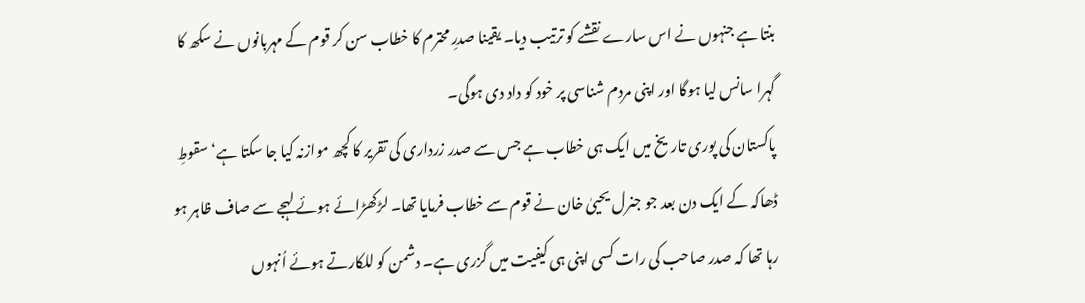بنتا ہے جنہوں نے اس سارے نقشے کو ترتیب دیا۔ یقینا صدرِ محترم کا خطاب سن کر قوم کے مہربانوں نے سکھ کا گہرا سانس لیا ہوگا اور اپنی مردم شناسی پر خود کو داد دی ہوگی۔
پاکستان کی پوری تاریخ میں ایک ہی خطاب ہے جس سے صدر زرداری کی تقریر کا کچھ موازنہ کیا جا سکتا ہے‘ سقوطِ ڈھاکہ کے ایک دن بعد جو جنرل یحییٰ خان نے قوم سے خطاب فرمایا تھا۔ لڑکھڑائے ہوئے لہجے سے صاف ظاہر ہو رہا تھا کہ صدر صاحب کی رات کسی اپنی ہی کیفیت میں گزری ہے۔ دشمن کو للکارتے ہوئے اُنہوں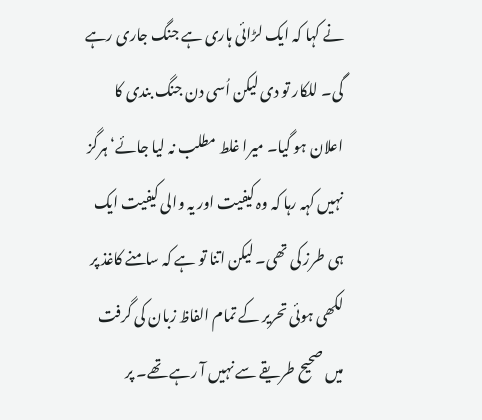نے کہا کہ ایک لڑائی ہاری ہے جنگ جاری رہے گی۔ للکار تو دی لیکن اُسی دن جنگ بندی کا اعلان ہو گیا۔ میرا غلط مطلب نہ لیا جائے‘ ہرگز نہیں کہہ رہا کہ وہ کیفیت اور یہ والی کیفیت ایک ہی طرز کی تھی۔ لیکن اتنا تو ہے کہ سامنے کاغذ پر لکھی ہوئی تحریر کے تمام الفاظ زبان کی گرفت میں صحیح طریقے سے نہیں آ رہے تھے۔ پر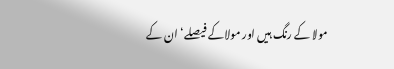مولا کے رنگ ہیں اور مولاکے فیصلے‘ ان کے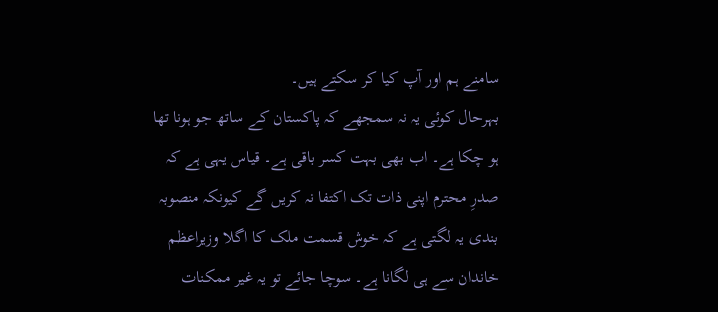سامنے ہم اور آپ کیا کر سکتے ہیں۔
بہرحال کوئی یہ نہ سمجھے کہ پاکستان کے ساتھ جو ہونا تھا ہو چکا ہے۔ اب بھی بہت کسر باقی ہے۔ قیاس یہی ہے کہ صدرِ محترم اپنی ذات تک اکتفا نہ کریں گے کیونکہ منصوبہ بندی یہ لگتی ہے کہ خوش قسمت ملک کا اگلا وزیراعظم خاندان سے ہی لگانا ہے۔ سوچا جائے تو یہ غیر ممکنات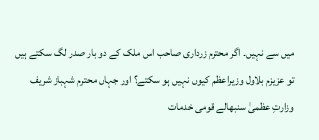میں سے نہیں۔ اگر محترم زرداری صاحب اس ملک کے دو بار صدر لگ سکتے ہیں تو عزیزم بلاول وزیراعظم کیوں نہیں ہو سکتے؟ اور جہاں محترم شہباز شریف وزارتِ عظمیٰ سنبھالے قومی خدمات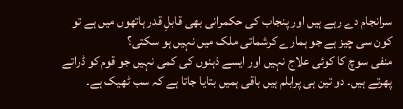سرانجام دے رہے ہیں اور پنجاب کی حکمرانی بھی قابلِ قدر ہاتھوں میں ہے تو کون سی چیز ہے جو ہمارے کرشماتی ملک میں نہیں ہو سکتی؟
منفی سوچ کا کوئی علاج نہیں اور ایسے ذہنوں کی کمی نہیں جو قوم کو ڈراتے پھرتے ہیں۔ دو تین ہی پرابلم ہیں باقی ہمیں بتایا جاتا ہے کہ سب ٹھیک ہے۔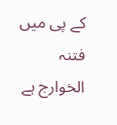کے پی میں فتنہ الخوارج ہے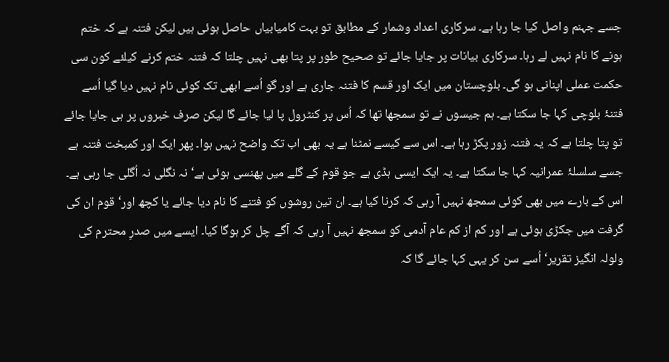جسے جہنم واصل کیا جا رہا ہے۔ سرکاری اعداد وشمار کے مطابق تو بہت کامیابیاں حاصل ہوئی ہیں لیکن فتنہ ہے کہ ختم ہونے کا نام نہیں لے رہا۔ سرکاری بیانات پر جایا جائے تو صحیح طور پر پتا بھی نہیں چلتا کہ فتنہ ختم کرنے کیلئے کون سی حکمت عملی اپنانی ہو گی۔ بلوچستان میں ایک اور قسم کا فتنہ جاری ہے اور گو اُسے ابھی تک کوئی نام نہیں دیا گیا اُسے فتنۂ بلوچی کہا جا سکتا ہے۔ ہم جیسوں نے تو سمجھا تھا کہ اُس پر کنٹرول پا لیا جائے گا لیکن صرف خبروں پر ہی جایا جائے تو پتا چلتا ہے کہ یہ فتنہ زور پکڑ رہا ہے۔ اس سے کیسے نمٹنا ہے یہ بھی اب تک واضح نہیں ہوا۔ پھر ایک اور کمبخت فتنہ ہے جسے سلسلۂ عمرانیہ کہا جا سکتا ہے۔ یہ ایک ایسی ہڈی ہے جو قوم کے گلے میں پھنسی ہوئی ہے‘ نہ نگلی نہ اُگلی جا رہی ہے۔ اس کے بارے میں بھی کوئی سمجھ نہیں آ رہی کہ کرنا کیا ہے۔ ان تین روشوں کو فتنے کا نام دیا جائے یا کچھ اور‘ قوم ان کی گرفت میں جکڑی ہوئی ہے اور کم از کم عام آدمی کو سمجھ نہیں آ رہی کہ آگے چل کر ہوگا کیا۔ ایسے میں صدرِ محترم کی ولولہ انگیز تقریر‘ اُسے سن کر یہی کہا جائے گا کہ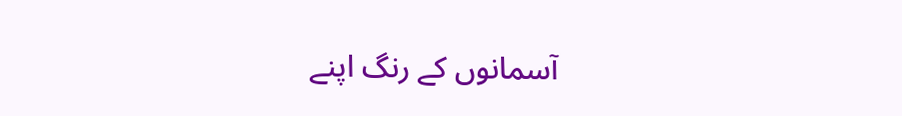آسمانوں کے رنگ اپنے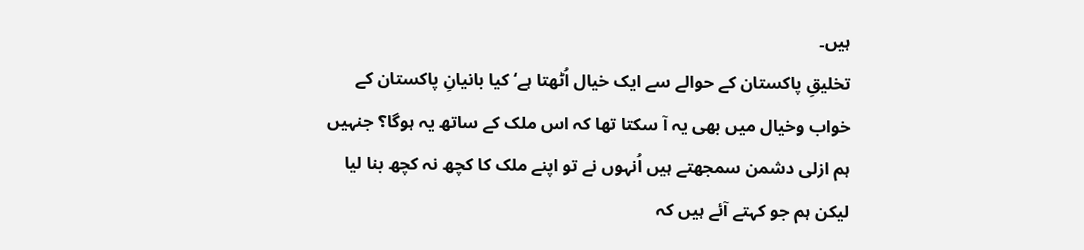ہیں۔
تخلیقِ پاکستان کے حوالے سے ایک خیال اُٹھتا ہے‘ کیا بانیانِ پاکستان کے خواب وخیال میں بھی یہ آ سکتا تھا کہ اس ملک کے ساتھ یہ ہوگا؟ جنہیں ہم ازلی دشمن سمجھتے ہیں اُنہوں نے تو اپنے ملک کا کچھ نہ کچھ بنا لیا لیکن ہم جو کہتے آئے ہیں کہ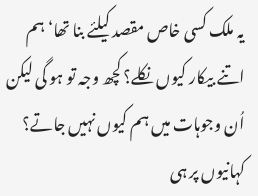یہ ملک کسی خاص مقصد کیلئے بنا تھا‘ ہم اتنے بیکار کیوں نکلے؟ کچھ وجہ تو ہو گی لیکن اُن وجوہات میں ہم کیوں نہیں جاتے؟ کہانیوں پر ہی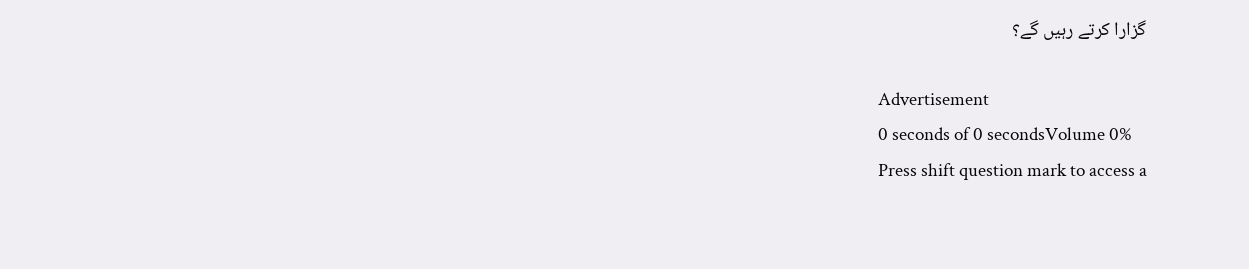گزارا کرتے رہیں گے؟

Advertisement
0 seconds of 0 secondsVolume 0%
Press shift question mark to access a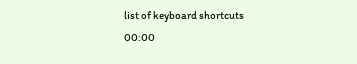list of keyboard shortcuts
00:00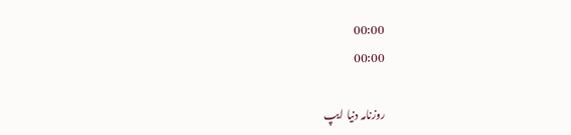00:00
00:00

روزنامہ دنیا ایپ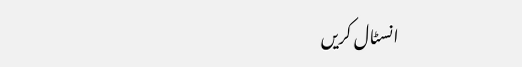انسٹال کریں